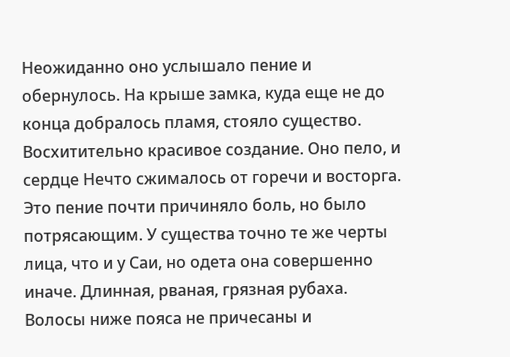Неожиданно оно услышало пение и обернулось. На крыше замка, куда еще не до конца добралось пламя, стояло существо. Восхитительно красивое создание. Оно пело, и сердце Нечто сжималось от горечи и восторга. Это пение почти причиняло боль, но было потрясающим. У существа точно те же черты лица, что и у Саи, но одета она совершенно иначе. Длинная, рваная, грязная рубаха. Волосы ниже пояса не причесаны и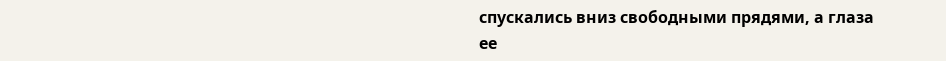спускались вниз свободными прядями, а глаза ее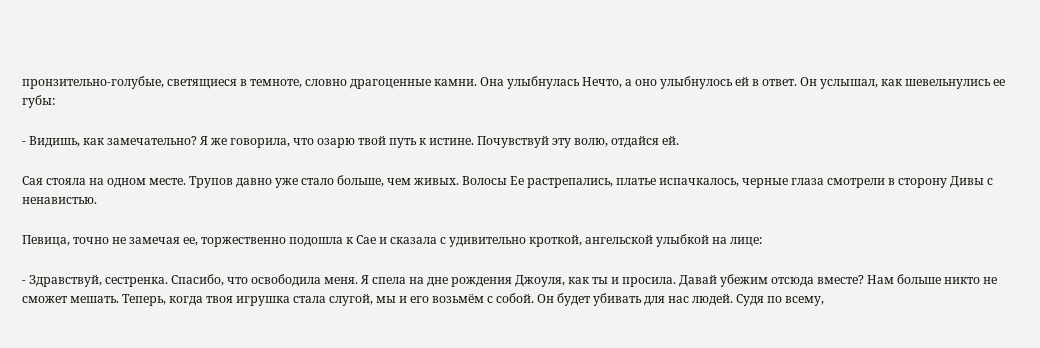пронзительно-голубые, светящиеся в темноте, словно драгоценные камни. Она улыбнулась Нечто, а оно улыбнулось ей в ответ. Он услышал, как шевельнулись ее губы:

- Видишь, как замечательно? Я же говорила, что озарю твой путь к истине. Почувствуй эту волю, отдайся ей.

Сая стояла на одном месте. Трупов давно уже стало больше, чем живых. Волосы Ее растрепались, платье испачкалось, черные глаза смотрели в сторону Дивы с ненавистью.

Певица, точно не замечая ее, торжественно подошла к Сае и сказала с удивительно кроткой, ангельской улыбкой на лице:

- Здравствуй, сестренка. Спасибо, что освободила меня. Я спела на дне рождения Джоуля, как ты и просила. Давай убежим отсюда вместе? Нам больше никто не сможет мешать. Теперь, когда твоя игрушка стала слугой, мы и его возьмём с собой. Он будет убивать для нас людей. Судя по всему,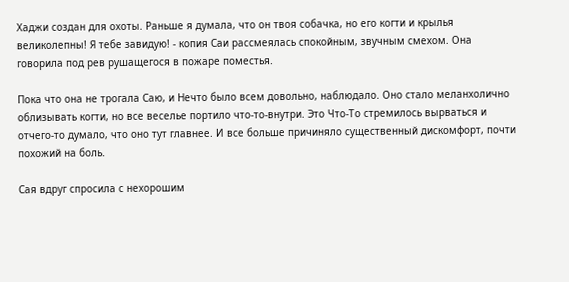Хаджи создан для охоты. Раньше я думала, что он твоя собачка, но его когти и крылья великолепны! Я тебе завидую! - копия Саи рассмеялась спокойным, звучным смехом. Она говорила под рев рушащегося в пожаре поместья.

Пока что она не трогала Саю, и Нечто было всем довольно, наблюдало. Оно стало меланхолично облизывать когти, но все веселье портило что-то-внутри. Это Что-То стремилось вырваться и отчего-то думало, что оно тут главнее. И все больше причиняло существенный дискомфорт, почти похожий на боль.

Сая вдруг спросила с нехорошим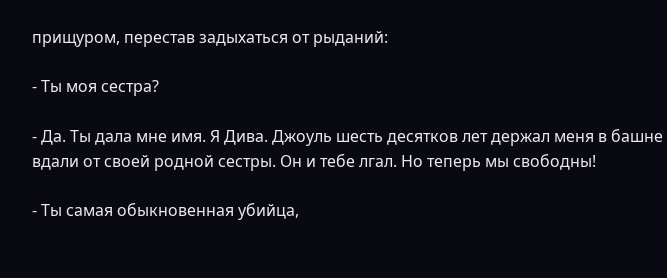прищуром, перестав задыхаться от рыданий:

- Ты моя сестра?

- Да. Ты дала мне имя. Я Дива. Джоуль шесть десятков лет держал меня в башне вдали от своей родной сестры. Он и тебе лгал. Но теперь мы свободны!

- Ты самая обыкновенная убийца,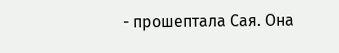- прошептала Сая. Она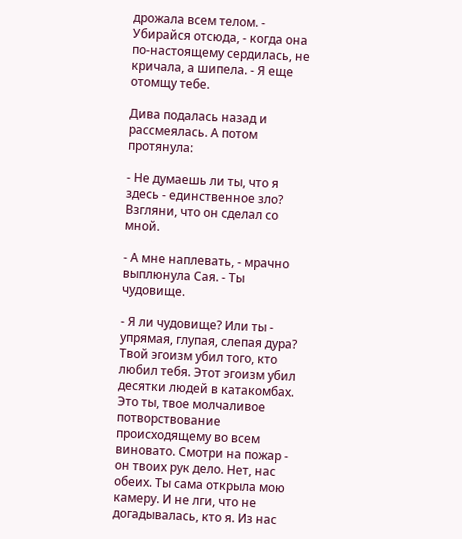дрожала всем телом. - Убирайся отсюда, - когда она по-настоящему сердилась, не кричала, а шипела. - Я еще отомщу тебе.

Дива подалась назад и рассмеялась. А потом протянула:

- Не думаешь ли ты, что я здесь - единственное зло? Взгляни, что он сделал со мной.

- А мне наплевать, - мрачно выплюнула Сая. - Ты чудовище.

- Я ли чудовище? Или ты - упрямая, глупая, слепая дура? Твой эгоизм убил того, кто любил тебя. Этот эгоизм убил десятки людей в катакомбах. Это ты, твое молчаливое потворствование происходящему во всем виновато. Смотри на пожар - он твоих рук дело. Нет, нас обеих. Ты сама открыла мою камеру. И не лги, что не догадывалась, кто я. Из нас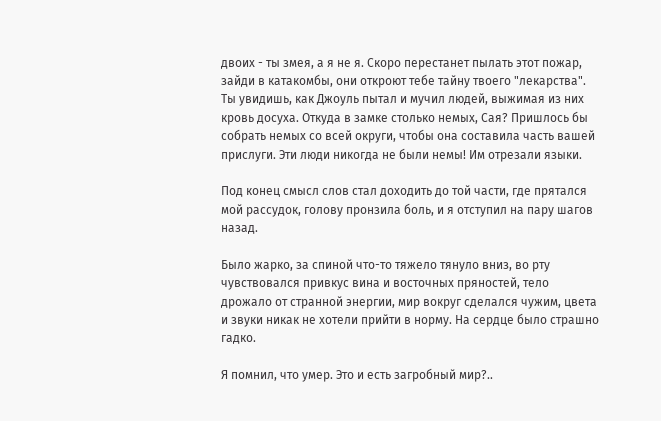двоих - ты змея, а я не я. Скоро перестанет пылать этот пожар, зайди в катакомбы, они откроют тебе тайну твоего "лекарства". Ты увидишь, как Джоуль пытал и мучил людей, выжимая из них кровь досуха. Откуда в замке столько немых, Сая? Пришлось бы собрать немых со всей округи, чтобы она составила часть вашей прислуги. Эти люди никогда не были немы! Им отрезали языки.

Под конец смысл слов стал доходить до той части, где прятался мой рассудок, голову пронзила боль, и я отступил на пару шагов назад.

Было жарко, за спиной что-то тяжело тянуло вниз, во рту чувствовался привкус вина и восточных пряностей, тело дрожало от странной энергии, мир вокруг сделался чужим, цвета и звуки никак не хотели прийти в норму. На сердце было страшно гадко.

Я помнил, что умер. Это и есть загробный мир?..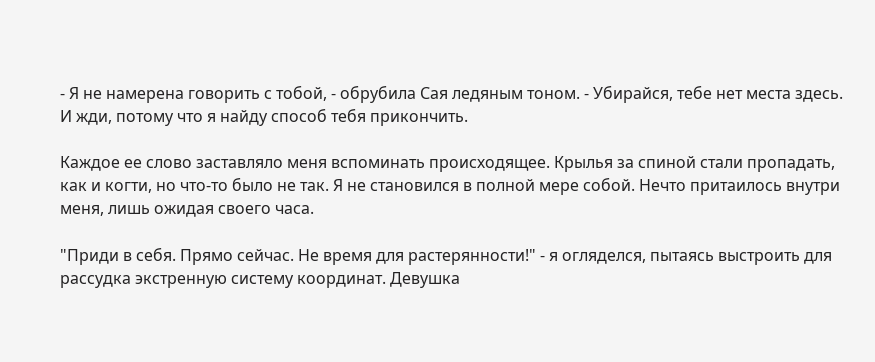- Я не намерена говорить с тобой, - обрубила Сая ледяным тоном. - Убирайся, тебе нет места здесь. И жди, потому что я найду способ тебя прикончить.

Каждое ее слово заставляло меня вспоминать происходящее. Крылья за спиной стали пропадать, как и когти, но что-то было не так. Я не становился в полной мере собой. Нечто притаилось внутри меня, лишь ожидая своего часа.

"Приди в себя. Прямо сейчас. Не время для растерянности!" - я огляделся, пытаясь выстроить для рассудка экстренную систему координат. Девушка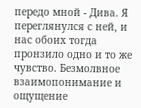передо мной - Дива. Я переглянулся с ней, и нас обоих тогда пронзило одно и то же чувство. Безмолвное взаимопонимание и ощущение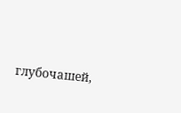глубочашей,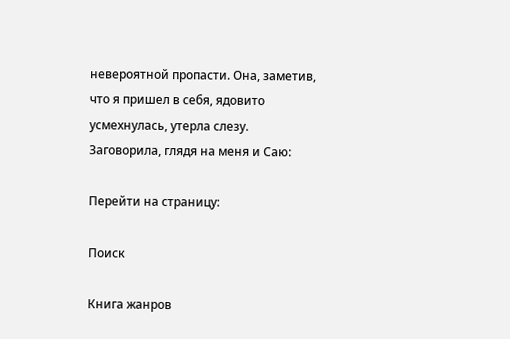невероятной пропасти. Она, заметив, что я пришел в себя, ядовито усмехнулась, утерла слезу. Заговорила, глядя на меня и Саю:

Перейти на страницу:

Поиск

Книга жанров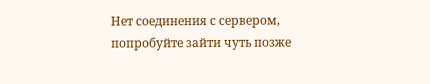Нет соединения с сервером, попробуйте зайти чуть позже